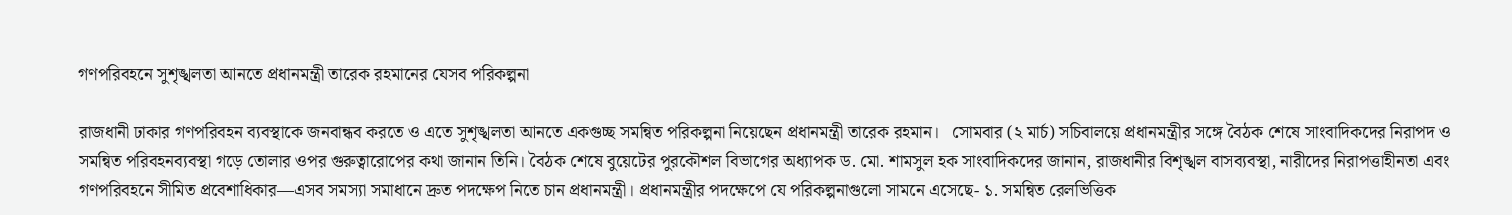গণপরিবহনে সুশৃঙ্খলতা আনতে প্রধানমন্ত্রী তারেক রহমানের যেসব পরিকল্পনা

রাজধানী ঢাকার গণপরিবহন ব্যবস্থাকে জনবান্ধব করতে ও এতে সুশৃঙ্খলতা আনতে একগুচ্ছ সমন্বিত পরিকল্পনা নিয়েছেন প্রধানমন্ত্রী তারেক রহমান।   সোমবার (২ মার্চ) সচিবালয়ে প্রধানমন্ত্রীর সঙ্গে বৈঠক শেষে সাংবাদিকদের নিরাপদ ও সমন্বিত পরিবহনব্যবস্থা গড়ে তোলার ওপর গুরুত্বারোপের কথা জানান তিনি। বৈঠক শেষে বুয়েটের পুরকৌশল বিভাগের অধ্যাপক ড. মো. শামসুল হক সাংবাদিকদের জানান, রাজধানীর বিশৃঙ্খল বাসব্যবস্থা, নারীদের নিরাপত্তাহীনতা এবং গণপরিবহনে সীমিত প্রবেশাধিকার—এসব সমস্যা সমাধানে দ্রুত পদক্ষেপ নিতে চান প্রধানমন্ত্রী। প্রধানমন্ত্রীর পদক্ষেপে যে পরিকল্পনাগুলো সামনে এসেছে- ১. সমন্বিত রেলভিত্তিক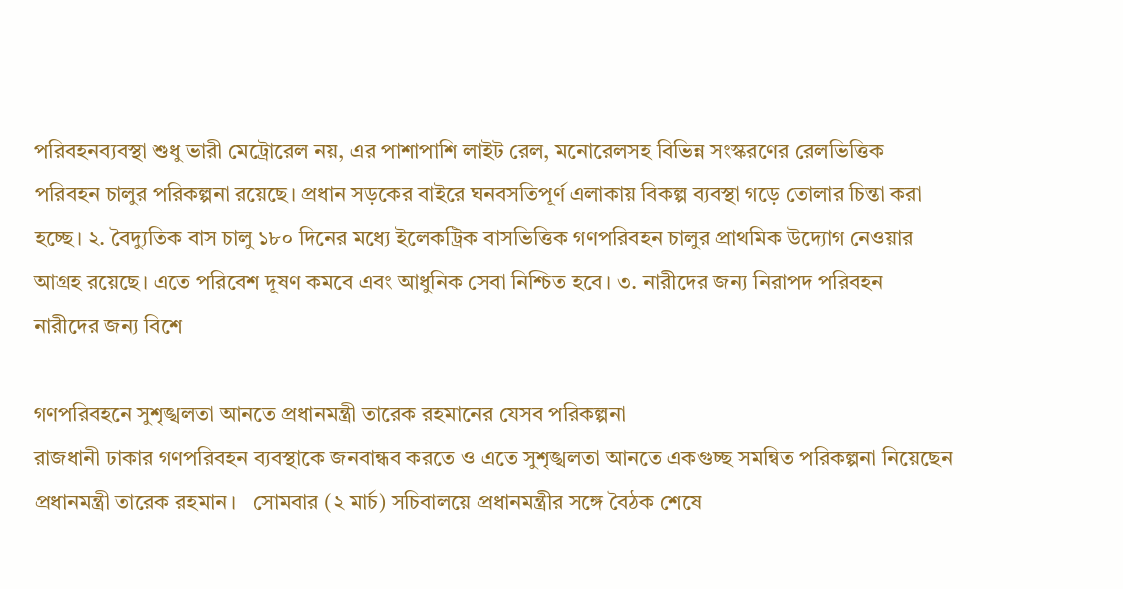পরিবহনব্যবস্থা শুধু ভারী মেট্রোরেল নয়, এর পাশাপাশি লাইট রেল, মনোরেলসহ বিভিন্ন সংস্করণের রেলভিত্তিক পরিবহন চালুর পরিকল্পনা রয়েছে। প্রধান সড়কের বাইরে ঘনবসতিপূর্ণ এলাকায় বিকল্প ব্যবস্থা গড়ে তোলার চিন্তা করা হচ্ছে। ২. বৈদ্যুতিক বাস চালু ১৮০ দিনের মধ্যে ইলেকট্রিক বাসভিত্তিক গণপরিবহন চালুর প্রাথমিক উদ্যোগ নেওয়ার আগ্রহ রয়েছে। এতে পরিবেশ দূষণ কমবে এবং আধুনিক সেবা নিশ্চিত হবে। ৩. নারীদের জন্য নিরাপদ পরিবহন নারীদের জন্য বিশে

গণপরিবহনে সুশৃঙ্খলতা আনতে প্রধানমন্ত্রী তারেক রহমানের যেসব পরিকল্পনা
রাজধানী ঢাকার গণপরিবহন ব্যবস্থাকে জনবান্ধব করতে ও এতে সুশৃঙ্খলতা আনতে একগুচ্ছ সমন্বিত পরিকল্পনা নিয়েছেন প্রধানমন্ত্রী তারেক রহমান।   সোমবার (২ মার্চ) সচিবালয়ে প্রধানমন্ত্রীর সঙ্গে বৈঠক শেষে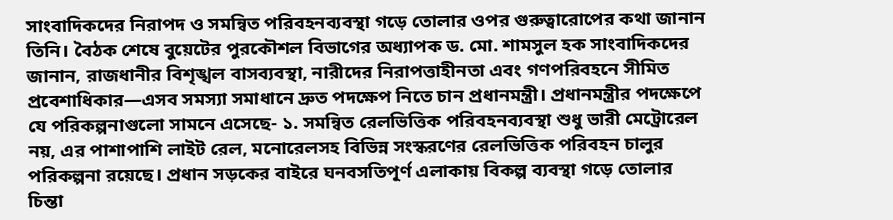সাংবাদিকদের নিরাপদ ও সমন্বিত পরিবহনব্যবস্থা গড়ে তোলার ওপর গুরুত্বারোপের কথা জানান তিনি। বৈঠক শেষে বুয়েটের পুরকৌশল বিভাগের অধ্যাপক ড. মো. শামসুল হক সাংবাদিকদের জানান, রাজধানীর বিশৃঙ্খল বাসব্যবস্থা, নারীদের নিরাপত্তাহীনতা এবং গণপরিবহনে সীমিত প্রবেশাধিকার—এসব সমস্যা সমাধানে দ্রুত পদক্ষেপ নিতে চান প্রধানমন্ত্রী। প্রধানমন্ত্রীর পদক্ষেপে যে পরিকল্পনাগুলো সামনে এসেছে- ১. সমন্বিত রেলভিত্তিক পরিবহনব্যবস্থা শুধু ভারী মেট্রোরেল নয়, এর পাশাপাশি লাইট রেল, মনোরেলসহ বিভিন্ন সংস্করণের রেলভিত্তিক পরিবহন চালুর পরিকল্পনা রয়েছে। প্রধান সড়কের বাইরে ঘনবসতিপূর্ণ এলাকায় বিকল্প ব্যবস্থা গড়ে তোলার চিন্তা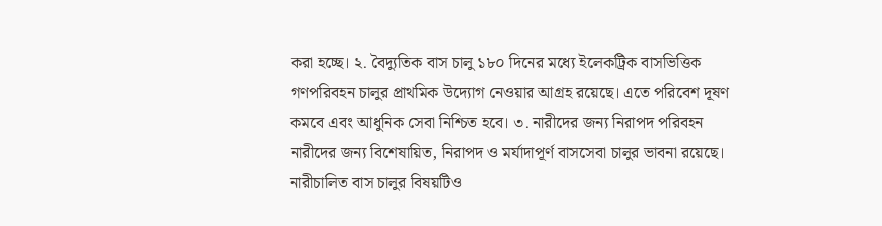করা হচ্ছে। ২. বৈদ্যুতিক বাস চালু ১৮০ দিনের মধ্যে ইলেকট্রিক বাসভিত্তিক গণপরিবহন চালুর প্রাথমিক উদ্যোগ নেওয়ার আগ্রহ রয়েছে। এতে পরিবেশ দূষণ কমবে এবং আধুনিক সেবা নিশ্চিত হবে। ৩. নারীদের জন্য নিরাপদ পরিবহন নারীদের জন্য বিশেষায়িত, নিরাপদ ও মর্যাদাপূর্ণ বাসসেবা চালুর ভাবনা রয়েছে। নারীচালিত বাস চালুর বিষয়টিও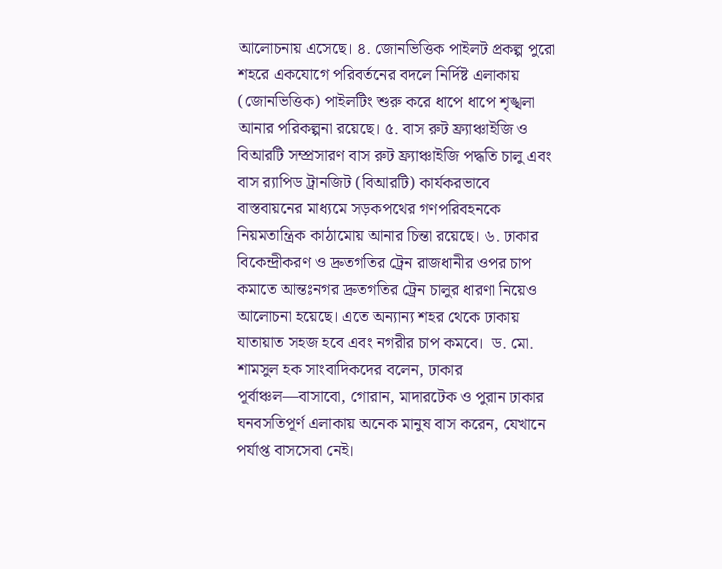আলোচনায় এসেছে। ৪. জোনভিত্তিক পাইলট প্রকল্প পুরো শহরে একযোগে পরিবর্তনের বদলে নির্দিষ্ট এলাকায় (জোনভিত্তিক) পাইলটিং শুরু করে ধাপে ধাপে শৃঙ্খলা আনার পরিকল্পনা রয়েছে। ৫. বাস রুট ফ্র্যাঞ্চাইজি ও বিআরটি সম্প্রসারণ বাস রুট ফ্র্যাঞ্চাইজি পদ্ধতি চালু এবং বাস র‌্যাপিড ট্রানজিট (বিআরটি) কার্যকরভাবে বাস্তবায়নের মাধ্যমে সড়কপথের গণপরিবহনকে নিয়মতান্ত্রিক কাঠামোয় আনার চিন্তা রয়েছে। ৬. ঢাকার বিকেন্দ্রীকরণ ও দ্রুতগতির ট্রেন রাজধানীর ওপর চাপ কমাতে আন্তঃনগর দ্রুতগতির ট্রেন চালুর ধারণা নিয়েও আলোচনা হয়েছে। এতে অন্যান্য শহর থেকে ঢাকায় যাতায়াত সহজ হবে এবং নগরীর চাপ কমবে।  ড. মো. শামসুল হক সাংবাদিকদের বলেন, ঢাকার পূর্বাঞ্চল—বাসাবো, গোরান, মাদারটেক ও পুরান ঢাকার ঘনবসতিপূর্ণ এলাকায় অনেক মানুষ বাস করেন, যেখানে পর্যাপ্ত বাসসেবা নেই।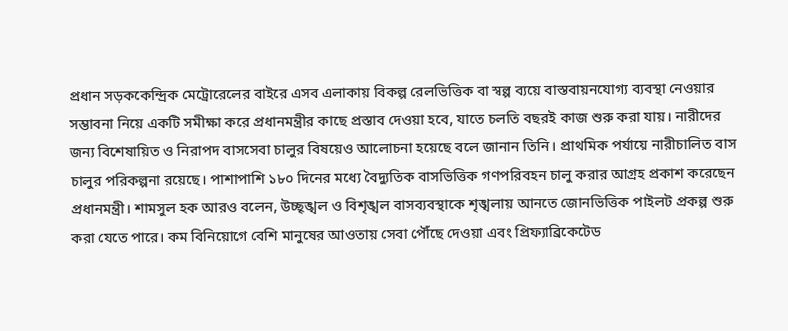প্রধান সড়ককেন্দ্রিক মেট্রোরেলের বাইরে এসব এলাকায় বিকল্প রেলভিত্তিক বা স্বল্প ব্যয়ে বাস্তবায়নযোগ্য ব্যবস্থা নেওয়ার সম্ভাবনা নিয়ে একটি সমীক্ষা করে প্রধানমন্ত্রীর কাছে প্রস্তাব দেওয়া হবে, যাতে চলতি বছরই কাজ শুরু করা যায়। নারীদের জন্য বিশেষায়িত ও নিরাপদ বাসসেবা চালুর বিষয়েও আলোচনা হয়েছে বলে জানান তিনি। প্রাথমিক পর্যায়ে নারীচালিত বাস চালুর পরিকল্পনা রয়েছে। পাশাপাশি ১৮০ দিনের মধ্যে বৈদ্যুতিক বাসভিত্তিক গণপরিবহন চালু করার আগ্রহ প্রকাশ করেছেন প্রধানমন্ত্রী। শামসুল হক আরও বলেন, উচ্ছৃঙ্খল ও বিশৃঙ্খল বাসব্যবস্থাকে শৃঙ্খলায় আনতে জোনভিত্তিক পাইলট প্রকল্প শুরু করা যেতে পারে। কম বিনিয়োগে বেশি মানুষের আওতায় সেবা পৌঁছে দেওয়া এবং প্রিফ্যাব্রিকেটেড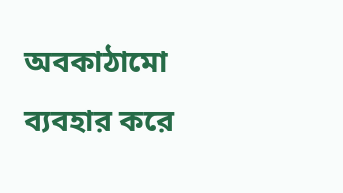অবকাঠামো ব্যবহার করে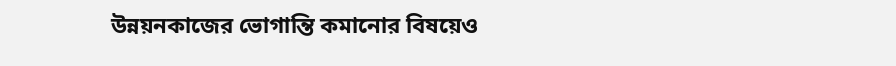উন্নয়নকাজের ভোগান্তি কমানোর বিষয়েও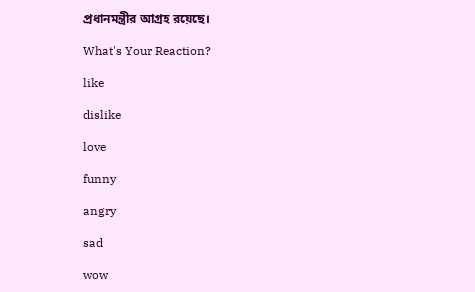প্রধানমন্ত্রীর আগ্রহ রয়েছে।

What's Your Reaction?

like

dislike

love

funny

angry

sad

wow